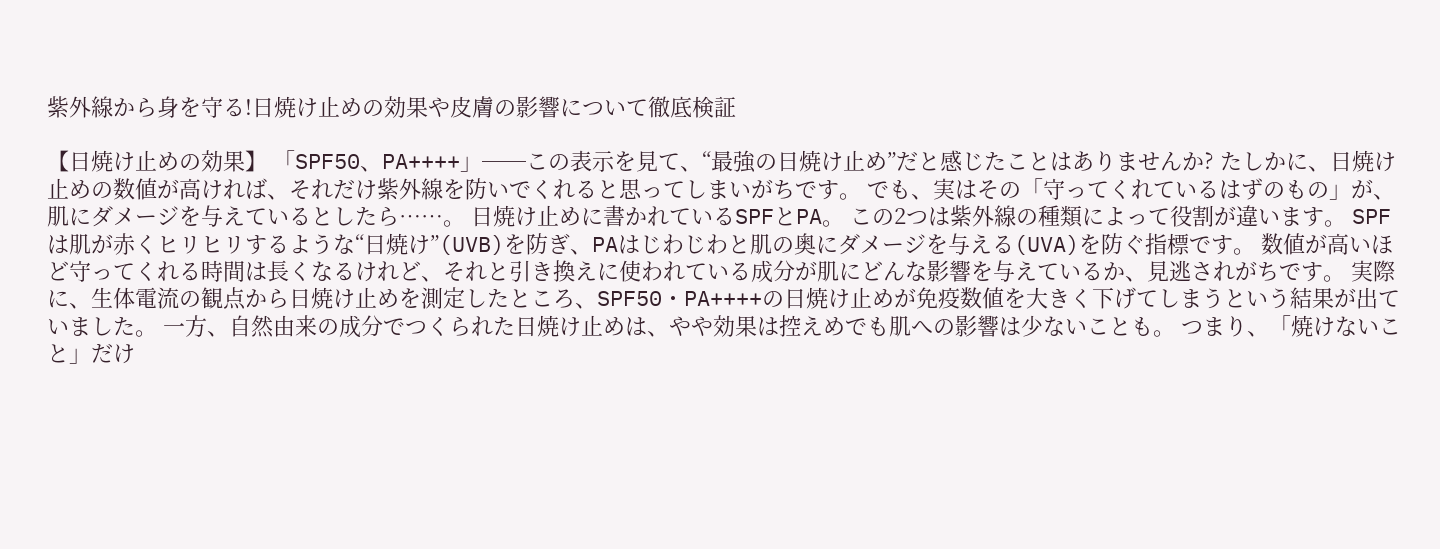紫外線から身を守る!日焼け止めの効果や皮膚の影響について徹底検証

【日焼け止めの効果】 「SPF50、PA++++」──この表示を見て、“最強の日焼け止め”だと感じたことはありませんか? たしかに、日焼け止めの数値が高ければ、それだけ紫外線を防いでくれると思ってしまいがちです。 でも、実はその「守ってくれているはずのもの」が、肌にダメージを与えているとしたら……。 日焼け止めに書かれているSPFとPA。 この2つは紫外線の種類によって役割が違います。 SPFは肌が赤くヒリヒリするような“日焼け”(UVB)を防ぎ、PAはじわじわと肌の奥にダメージを与える(UVA)を防ぐ指標です。 数値が高いほど守ってくれる時間は長くなるけれど、それと引き換えに使われている成分が肌にどんな影響を与えているか、見逃されがちです。 実際に、生体電流の観点から日焼け止めを測定したところ、SPF50・PA++++の日焼け止めが免疫数値を大きく下げてしまうという結果が出ていました。 一方、自然由来の成分でつくられた日焼け止めは、やや効果は控えめでも肌への影響は少ないことも。 つまり、「焼けないこと」だけ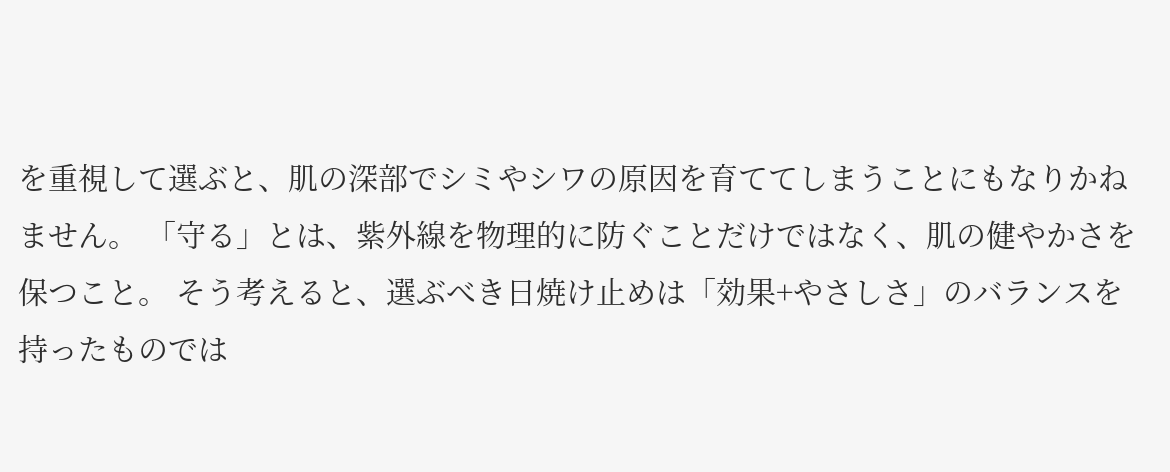を重視して選ぶと、肌の深部でシミやシワの原因を育ててしまうことにもなりかねません。 「守る」とは、紫外線を物理的に防ぐことだけではなく、肌の健やかさを保つこと。 そう考えると、選ぶべき日焼け止めは「効果+やさしさ」のバランスを持ったものでは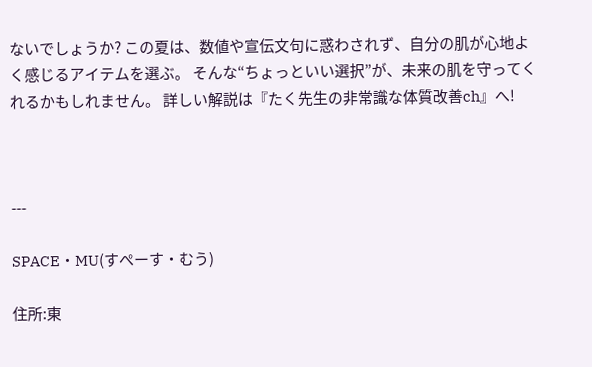ないでしょうか? この夏は、数値や宣伝文句に惑わされず、自分の肌が心地よく感じるアイテムを選ぶ。 そんな“ちょっといい選択”が、未来の肌を守ってくれるかもしれません。 詳しい解説は『たく先生の非常識な体質改善ch』へ!



---

SPACE・MU(すぺーす・むう)

住所:東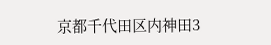京都千代田区内神田3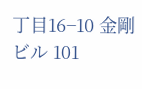丁目16−10 金剛ビル 101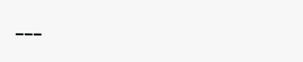---